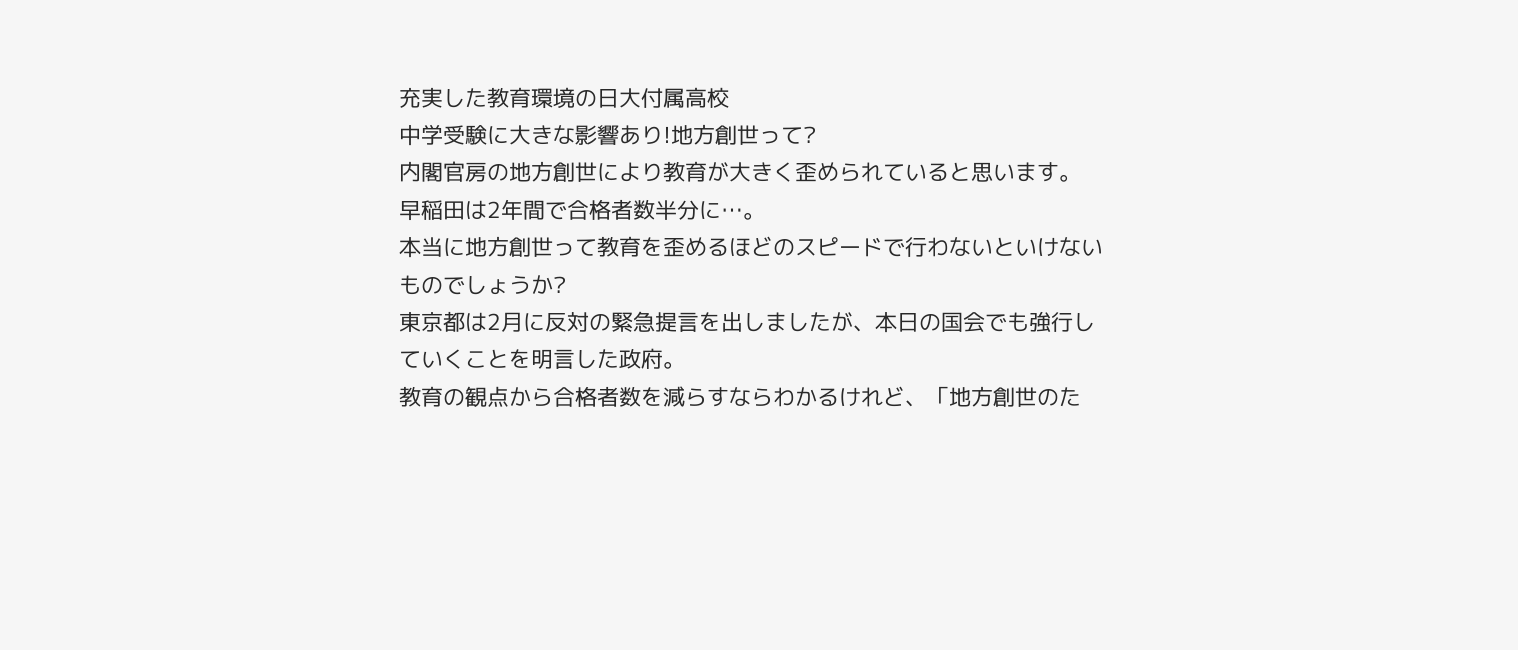充実した教育環境の日大付属高校
中学受験に大きな影響あり!地方創世って?
内閣官房の地方創世により教育が大きく歪められていると思います。
早稲田は2年間で合格者数半分に…。
本当に地方創世って教育を歪めるほどのスピードで行わないといけないものでしょうか?
東京都は2月に反対の緊急提言を出しましたが、本日の国会でも強行していくことを明言した政府。
教育の観点から合格者数を減らすならわかるけれど、「地方創世のた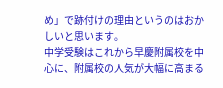め」で跡付けの理由というのはおかしいと思います。
中学受験はこれから早慶附属校を中心に、附属校の人気が大幅に高まる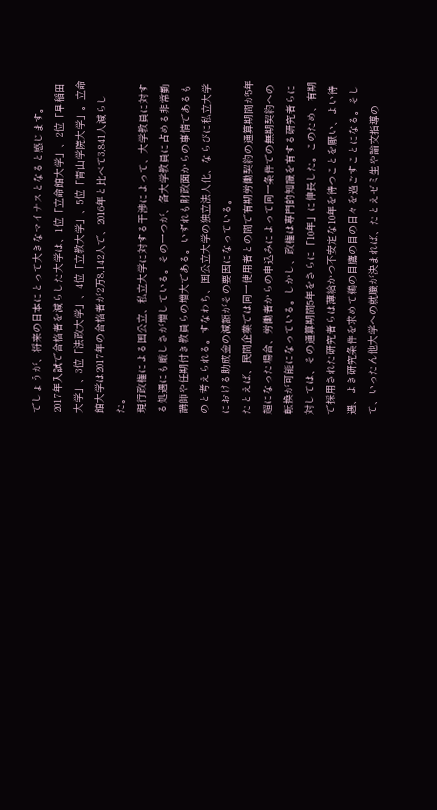でしょうが、将来の日本にとって大きなマイナスとなると感じます。
2017年入試で合格者を減らした大学は、1位「立命館大学」、2位「早稲田大学」、3位「法政大学」、4位「立教大学」、5位「青山学院大学」。立命館大学は2017年の合格者が2万8,142人で、2016年と比べて3,841人減らした。
現行政権による国公立、私立大学に対する干渉によって、大学教員に対する処遇にも厳しさが増している。その一つが、各大学教員に占める非常勤講師や任期付き教員らの増大である。いずれも財政面からの事情であるものと考えられる。すなわち、国公立大学の独立法人化、ならびに私立大学における助成金の減額がその要因になっている。
たとえば、民間企業では同一使用者との間で有期労働契約の通算期間が5年超になった場合、労働者からの申込みによって同一条件での無期契約への転換が可能になっている。しかし、政権は専門的知識を有する研究者らに対しては、その通算期間5年をさらに「10年」に伸長した。このため、有期で採用された研究者らは薄給かつ不安定な10年を待つことを厭い、よい待遇、よき研究条件を求めて鵜の目鷹の目の日々を過ごすことになる。そして、いったん他大学への就職が決まれば、たとえゼミ生や論文指導の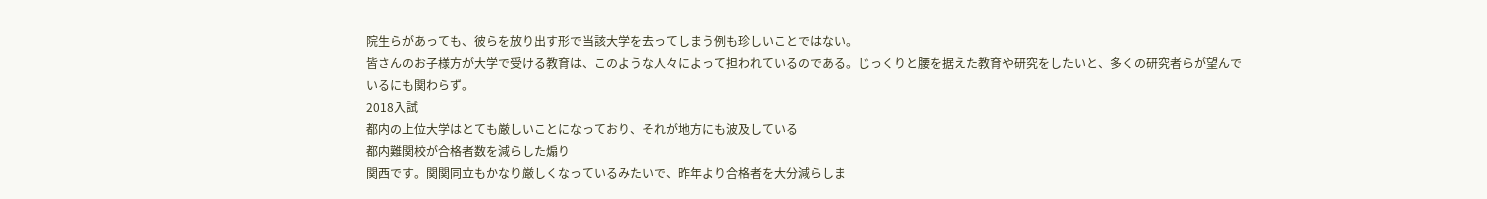院生らがあっても、彼らを放り出す形で当該大学を去ってしまう例も珍しいことではない。
皆さんのお子様方が大学で受ける教育は、このような人々によって担われているのである。じっくりと腰を据えた教育や研究をしたいと、多くの研究者らが望んでいるにも関わらず。
2018入試
都内の上位大学はとても厳しいことになっており、それが地方にも波及している
都内難関校が合格者数を減らした煽り
関西です。関関同立もかなり厳しくなっているみたいで、昨年より合格者を大分減らしま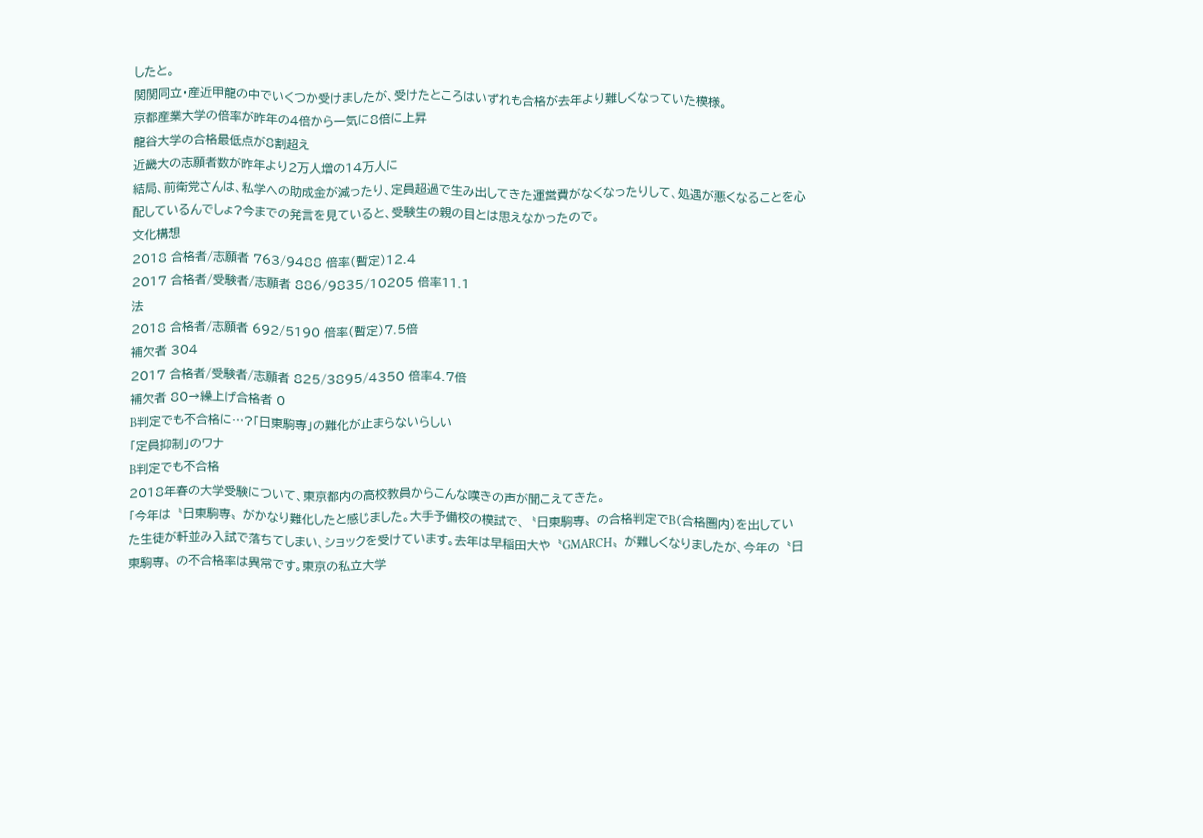したと。
関関同立・産近甲龍の中でいくつか受けましたが、受けたところはいずれも合格が去年より難しくなっていた模様。
京都産業大学の倍率が昨年の4倍から一気に8倍に上昇
龍谷大学の合格最低点が8割超え
近畿大の志願者数が昨年より2万人増の14万人に
結局、前衛党さんは、私学への助成金が減ったり、定員超過で生み出してきた運営費がなくなったりして、処遇が悪くなることを心配しているんでしょ?今までの発言を見ていると、受験生の親の目とは思えなかったので。
文化構想
2018 合格者/志願者 763/9488 倍率(暫定)12.4
2017 合格者/受験者/志願者 886/9835/10205 倍率11.1
法
2018 合格者/志願者 692/5190 倍率(暫定)7.5倍
補欠者 304
2017 合格者/受験者/志願者 825/3895/4350 倍率4.7倍
補欠者 80→繰上げ合格者 0
B判定でも不合格に…?「日東駒専」の難化が止まらないらしい
「定員抑制」のワナ
B判定でも不合格
2018年春の大学受験について、東京都内の高校教員からこんな嘆きの声が聞こえてきた。
「今年は〝日東駒専〟がかなり難化したと感じました。大手予備校の模試で、〝日東駒専〟の合格判定でB(合格圏内)を出していた生徒が軒並み入試で落ちてしまい、ショックを受けています。去年は早稲田大や〝GMARCH〟が難しくなりましたが、今年の〝日東駒専〟の不合格率は異常です。東京の私立大学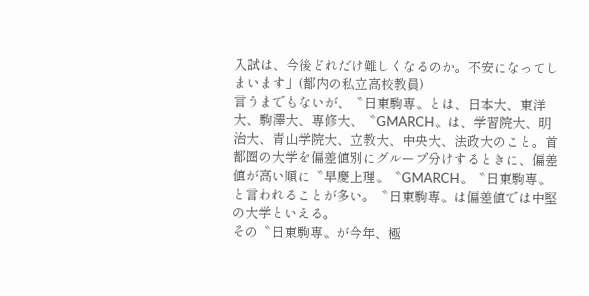入試は、今後どれだけ難しくなるのか。不安になってしまいます」(都内の私立高校教員)
言うまでもないが、〝日東駒専〟とは、日本大、東洋大、駒澤大、専修大、〝GMARCH〟は、学習院大、明治大、青山学院大、立教大、中央大、法政大のこと。首都圏の大学を偏差値別にグループ分けするときに、偏差値が高い順に〝早慶上理〟〝GMARCH〟〝日東駒専〟と言われることが多い。〝日東駒専〟は偏差値では中堅の大学といえる。
その〝日東駒専〟が今年、極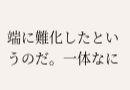端に難化したというのだ。一体なに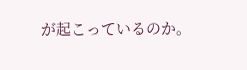が起こっているのか。